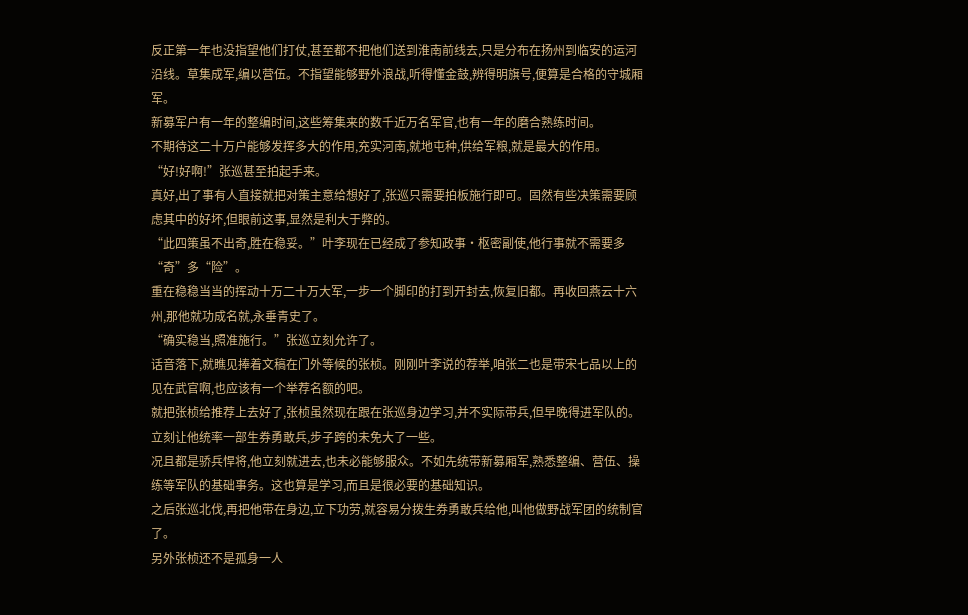反正第一年也没指望他们打仗,甚至都不把他们送到淮南前线去,只是分布在扬州到临安的运河沿线。草集成军,编以营伍。不指望能够野外浪战,听得懂金鼓,辨得明旗号,便算是合格的守城厢军。
新募军户有一年的整编时间,这些筹集来的数千近万名军官,也有一年的磨合熟练时间。
不期待这二十万户能够发挥多大的作用,充实河南,就地屯种,供给军粮,就是最大的作用。
“好!好啊!”张巡甚至拍起手来。
真好,出了事有人直接就把对策主意给想好了,张巡只需要拍板施行即可。固然有些决策需要顾虑其中的好坏,但眼前这事,显然是利大于弊的。
“此四策虽不出奇,胜在稳妥。”叶李现在已经成了参知政事·枢密副使,他行事就不需要多“奇”多“险”。
重在稳稳当当的挥动十万二十万大军,一步一个脚印的打到开封去,恢复旧都。再收回燕云十六州,那他就功成名就,永垂青史了。
“确实稳当,照准施行。”张巡立刻允许了。
话音落下,就瞧见捧着文稿在门外等候的张桢。刚刚叶李说的荐举,咱张二也是带宋七品以上的见在武官啊,也应该有一个举荐名额的吧。
就把张桢给推荐上去好了,张桢虽然现在跟在张巡身边学习,并不实际带兵,但早晚得进军队的。立刻让他统率一部生券勇敢兵,步子跨的未免大了一些。
况且都是骄兵悍将,他立刻就进去,也未必能够服众。不如先统带新募厢军,熟悉整编、营伍、操练等军队的基础事务。这也算是学习,而且是很必要的基础知识。
之后张巡北伐,再把他带在身边,立下功劳,就容易分拨生券勇敢兵给他,叫他做野战军团的统制官了。
另外张桢还不是孤身一人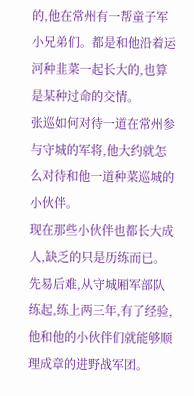的,他在常州有一帮童子军小兄弟们。都是和他沿着运河种韭菜一起长大的,也算是某种过命的交情。
张巡如何对待一道在常州参与守城的军将,他大约就怎么对待和他一道种菜巡城的小伙伴。
现在那些小伙伴也都长大成人,缺乏的只是历练而已。先易后难,从守城厢军部队练起,练上两三年,有了经验,他和他的小伙伴们就能够顺理成章的进野战军团。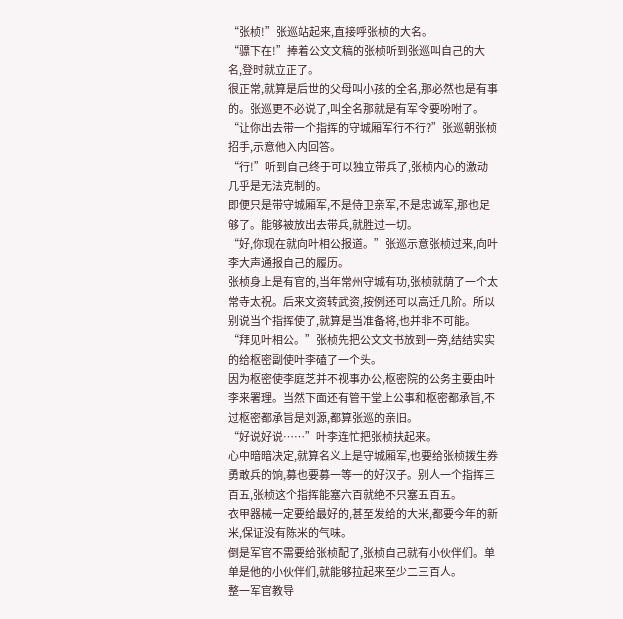“张桢!”张巡站起来,直接呼张桢的大名。
“骠下在!”捧着公文文稿的张桢听到张巡叫自己的大名,登时就立正了。
很正常,就算是后世的父母叫小孩的全名,那必然也是有事的。张巡更不必说了,叫全名那就是有军令要吩咐了。
“让你出去带一个指挥的守城厢军行不行?”张巡朝张桢招手,示意他入内回答。
“行!”听到自己终于可以独立带兵了,张桢内心的激动几乎是无法克制的。
即便只是带守城厢军,不是侍卫亲军,不是忠诚军,那也足够了。能够被放出去带兵,就胜过一切。
“好,你现在就向叶相公报道。”张巡示意张桢过来,向叶李大声通报自己的履历。
张桢身上是有官的,当年常州守城有功,张桢就荫了一个太常寺太祝。后来文资转武资,按例还可以高迁几阶。所以别说当个指挥使了,就算是当准备将,也并非不可能。
“拜见叶相公。”张桢先把公文文书放到一旁,结结实实的给枢密副使叶李磕了一个头。
因为枢密使李庭芝并不视事办公,枢密院的公务主要由叶李来署理。当然下面还有管干堂上公事和枢密都承旨,不过枢密都承旨是刘源,都算张巡的亲旧。
“好说好说……”叶李连忙把张桢扶起来。
心中暗暗决定,就算名义上是守城厢军,也要给张桢拨生券勇敢兵的饷,募也要募一等一的好汉子。别人一个指挥三百五,张桢这个指挥能塞六百就绝不只塞五百五。
衣甲器械一定要给最好的,甚至发给的大米,都要今年的新米,保证没有陈米的气味。
倒是军官不需要给张桢配了,张桢自己就有小伙伴们。单单是他的小伙伴们,就能够拉起来至少二三百人。
整一军官教导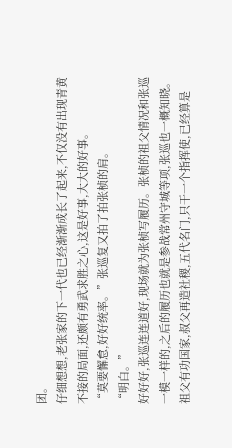团。
仔细想想,老张家的下一代也已经渐渐成长了起来,不仅没有出现青黄不接的局面,还颇有勇武求胜之心,这是好事,大大的好事。
“莫要懈怠,好好统率。”张巡复又拍了拍张桢的肩。
“明白。”
好好好,张巡连连道好,现场就为张桢写履历。张桢的祖父情况和张巡一模一样的,之后的履历也就是参战常州守城等项,张巡也一概知晓。
祖父有功国家,叔父再造社稷,五代名门,只干一个指挥使,已经算是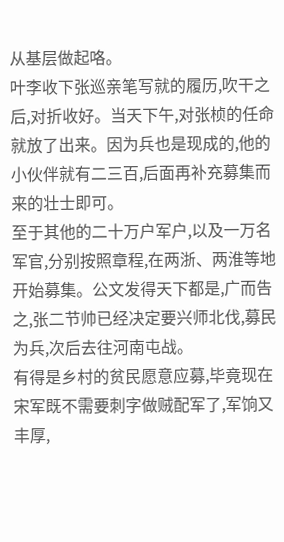从基层做起咯。
叶李收下张巡亲笔写就的履历,吹干之后,对折收好。当天下午,对张桢的任命就放了出来。因为兵也是现成的,他的小伙伴就有二三百,后面再补充募集而来的壮士即可。
至于其他的二十万户军户,以及一万名军官,分别按照章程,在两浙、两淮等地开始募集。公文发得天下都是,广而告之,张二节帅已经决定要兴师北伐,募民为兵,次后去往河南屯战。
有得是乡村的贫民愿意应募,毕竟现在宋军既不需要刺字做贼配军了,军饷又丰厚,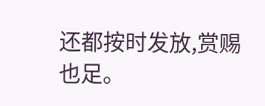还都按时发放,赏赐也足。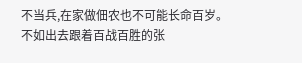不当兵,在家做佃农也不可能长命百岁。不如出去跟着百战百胜的张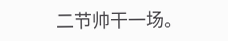二节帅干一场。